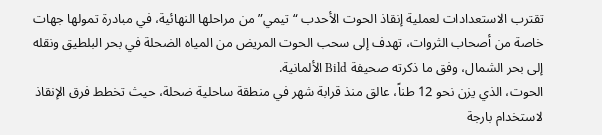تقترب الاستعدادات لعملية إنقاذ الحوت الأحدب “تيمي” من مراحلها النهائية، في مبادرة تمولها جهات خاصة من أصحاب الثروات، تهدف إلى سحب الحوت المريض من المياه الضحلة في بحر البلطيق ونقله إلى بحر الشمال، وفق ما ذكرته صحيفة Bild الألمانية.
الحوت، الذي يزن نحو 12 طناً، عالق منذ قرابة شهر في منطقة ساحلية ضحلة، حيث تخطط فرق الإنقاذ لاستخدام بارجة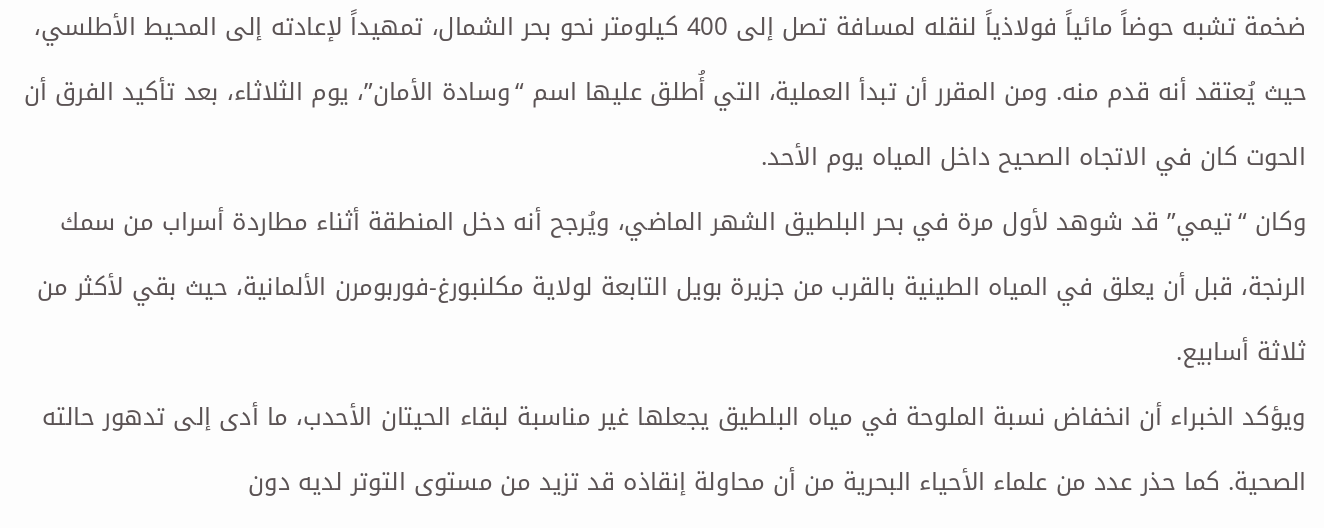ضخمة تشبه حوضاً مائياً فولاذياً لنقله لمسافة تصل إلى 400 كيلومتر نحو بحر الشمال، تمهيداً لإعادته إلى المحيط الأطلسي، حيث يُعتقد أنه قدم منه. ومن المقرر أن تبدأ العملية، التي أُطلق عليها اسم “وسادة الأمان”، يوم الثلاثاء، بعد تأكيد الفرق أن الحوت كان في الاتجاه الصحيح داخل المياه يوم الأحد.
وكان “تيمي” قد شوهد لأول مرة في بحر البلطيق الشهر الماضي، ويُرجح أنه دخل المنطقة أثناء مطاردة أسراب من سمك الرنجة، قبل أن يعلق في المياه الطينية بالقرب من جزيرة بويل التابعة لولاية مكلنبورغ-فوربومرن الألمانية، حيث بقي لأكثر من ثلاثة أسابيع.
ويؤكد الخبراء أن انخفاض نسبة الملوحة في مياه البلطيق يجعلها غير مناسبة لبقاء الحيتان الأحدب، ما أدى إلى تدهور حالته الصحية. كما حذر عدد من علماء الأحياء البحرية من أن محاولة إنقاذه قد تزيد من مستوى التوتر لديه دون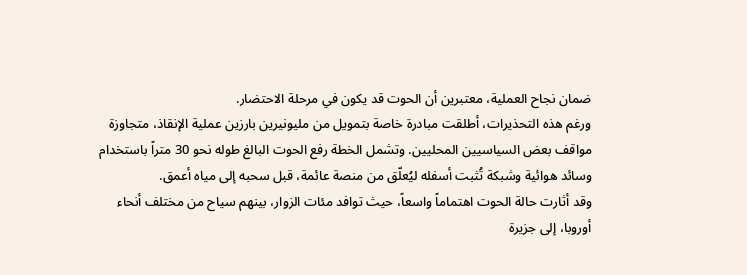ضمان نجاح العملية، معتبرين أن الحوت قد يكون في مرحلة الاحتضار.
ورغم هذه التحذيرات، أطلقت مبادرة خاصة بتمويل من مليونيرين بارزين عملية الإنقاذ، متجاوزة مواقف بعض السياسيين المحليين. وتشمل الخطة رفع الحوت البالغ طوله نحو 30 متراً باستخدام وسائد هوائية وشبكة تُثبت أسفله ليُعلّق من منصة عائمة، قبل سحبه إلى مياه أعمق.
وقد أثارت حالة الحوت اهتماماً واسعاً، حيث توافد مئات الزوار، بينهم سياح من مختلف أنحاء أوروبا، إلى جزيرة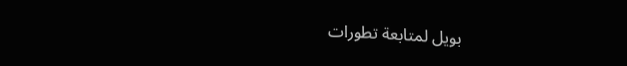بويل لمتابعة تطورات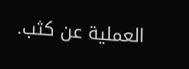العملية عن كثب.